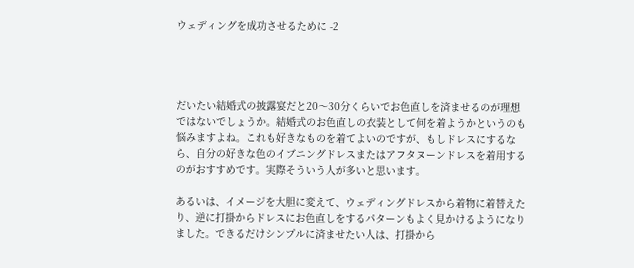ウェディングを成功させるために -2




だいたい結婚式の披露宴だと20〜30分くらいでお色直しを済ませるのが理想ではないでしょうか。結婚式のお色直しの衣装として何を着ようかというのも悩みますよね。これも好きなものを着てよいのですが、もしドレスにするなら、自分の好きな色のイブニングドレスまたはアフタヌーンドレスを着用するのがおすすめです。実際そういう人が多いと思います。

あるいは、イメージを大胆に変えて、ウェディングドレスから着物に着替えたり、逆に打掛からドレスにお色直しをするパターンもよく見かけるようになりました。できるだけシンプルに済ませたい人は、打掛から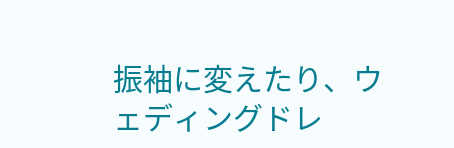振袖に変えたり、ウェディングドレ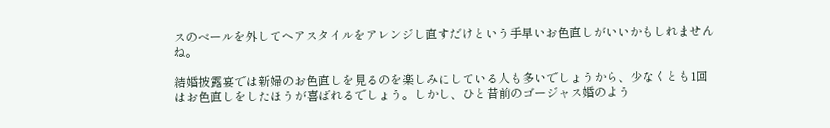スのベールを外してヘアスタイルをアレンジし直すだけという手早いお色直しがいいかもしれませんね。

結婚披露宴では新婦のお色直しを見るのを楽しみにしている人も多いでしょうから、少なくとも1回はお色直しをしたほうが喜ばれるでしょう。しかし、ひと昔前のゴージャス婚のよう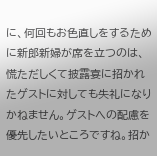に、何回もお色直しをするために新郎新婦が席を立つのは、慌ただしくて披露宴に招かれたゲストに対しても失礼になりかねません。ゲストへの配慮を優先したいところですね。招か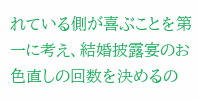れている側が喜ぶことを第一に考え、結婚披露宴のお色直しの回数を決めるの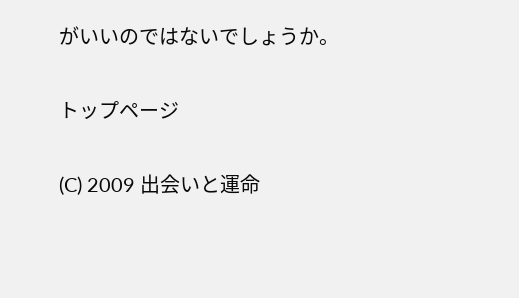がいいのではないでしょうか。

トップページ

(C) 2009 出会いと運命